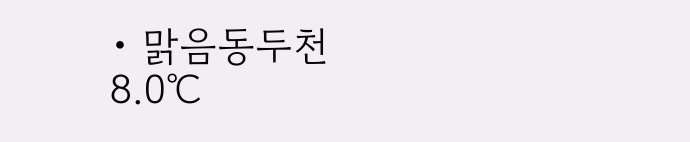• 맑음동두천 8.0℃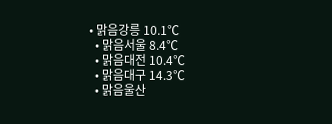• 맑음강릉 10.1℃
  • 맑음서울 8.4℃
  • 맑음대전 10.4℃
  • 맑음대구 14.3℃
  • 맑음울산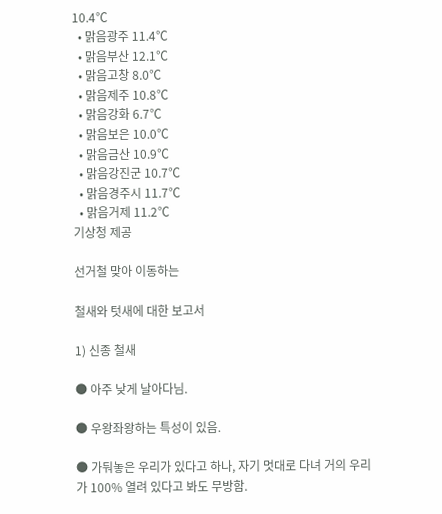10.4℃
  • 맑음광주 11.4℃
  • 맑음부산 12.1℃
  • 맑음고창 8.0℃
  • 맑음제주 10.8℃
  • 맑음강화 6.7℃
  • 맑음보은 10.0℃
  • 맑음금산 10.9℃
  • 맑음강진군 10.7℃
  • 맑음경주시 11.7℃
  • 맑음거제 11.2℃
기상청 제공

선거철 맞아 이동하는

철새와 텃새에 대한 보고서

1) 신종 철새

● 아주 낮게 날아다님.

● 우왕좌왕하는 특성이 있음.

● 가둬놓은 우리가 있다고 하나, 자기 멋대로 다녀 거의 우리가 100% 열려 있다고 봐도 무방함.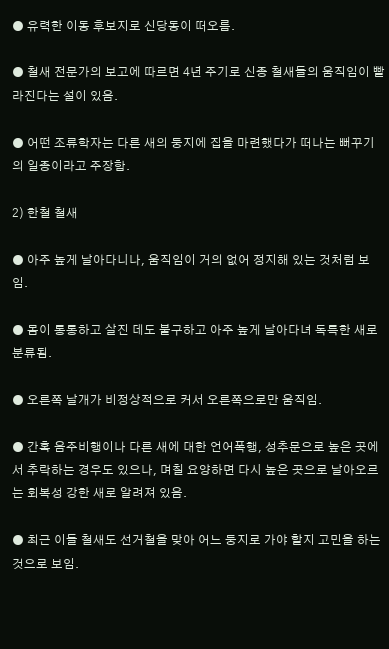● 유력한 이동 후보지로 신당동이 떠오름.

● 철새 전문가의 보고에 따르면 4년 주기로 신종 철새들의 움직임이 빨라진다는 설이 있음.

● 어떤 조류학자는 다른 새의 둥지에 집을 마련했다가 떠나는 뻐꾸기의 일종이라고 주장함.

2) 한철 철새

● 아주 높게 날아다니나, 움직임이 거의 없어 정지해 있는 것처럼 보임.

● 몸이 통통하고 살진 데도 불구하고 아주 높게 날아다녀 독특한 새로 분류됨.

● 오른쪽 날개가 비정상적으로 커서 오른쪽으로만 움직임.

● 간혹 음주비행이나 다른 새에 대한 언어폭행, 성추문으로 높은 곳에서 추락하는 경우도 있으나, 며칠 요양하면 다시 높은 곳으로 날아오르는 회복성 강한 새로 알려져 있음.

● 최근 이들 철새도 선거철을 맞아 어느 둥지로 가야 할지 고민을 하는 것으로 보임.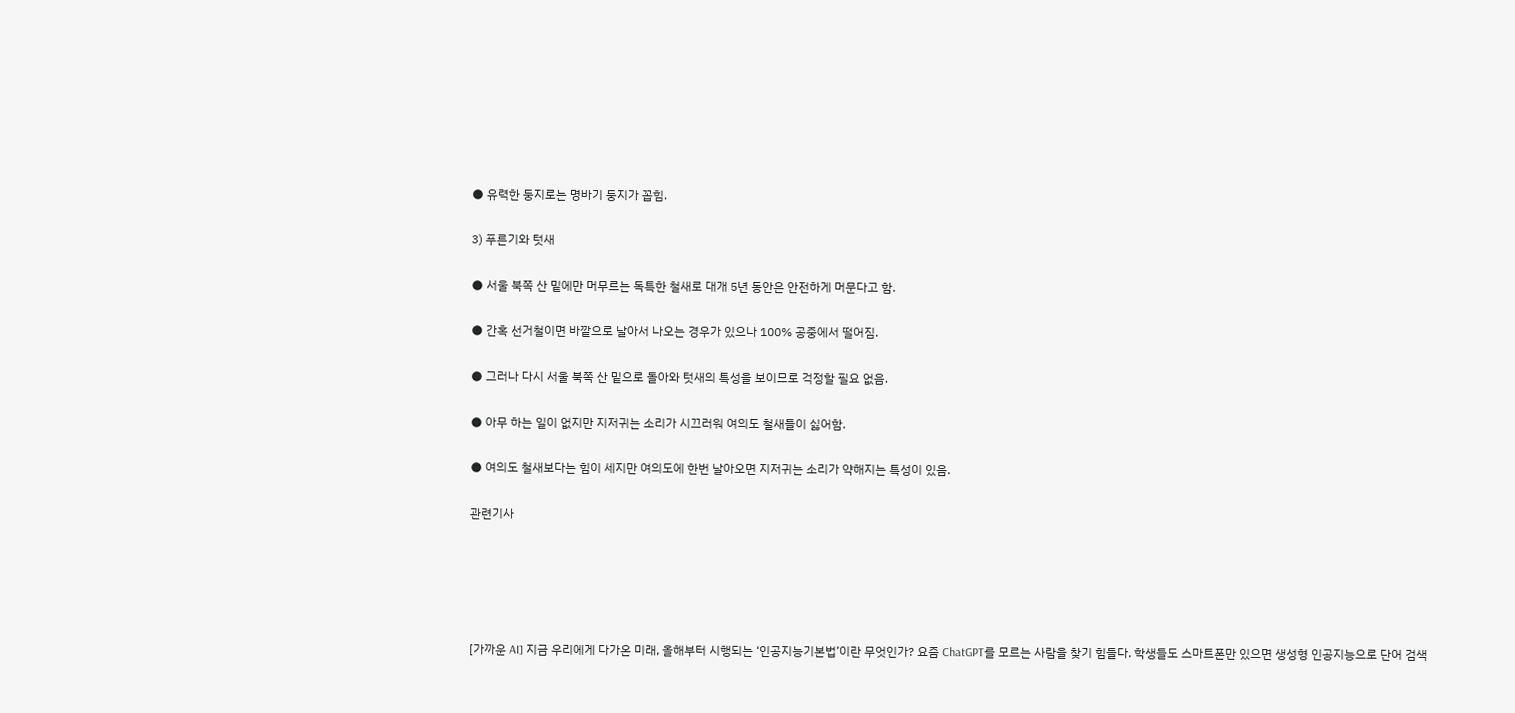● 유력한 둥지로는 명바기 둥지가 꼽힘.

3) 푸른기와 텃새

● 서울 북쪽 산 밑에만 머무르는 독특한 철새로 대개 5년 동안은 안전하게 머문다고 함.

● 간혹 선거철이면 바깥으로 날아서 나오는 경우가 있으나 100% 공중에서 떨어짐.

● 그러나 다시 서울 북쪽 산 밑으로 돌아와 텃새의 특성을 보이므로 걱정할 필요 없음.

● 아무 하는 일이 없지만 지저귀는 소리가 시끄러워 여의도 철새들이 싫어함.

● 여의도 철새보다는 힘이 세지만 여의도에 한번 날아오면 지저귀는 소리가 약해지는 특성이 있음.

관련기사





[가까운 AI] 지금 우리에게 다가온 미래, 올해부터 시행되는 ‘인공지능기본법’이란 무엇인가? 요즘 ChatGPT를 모르는 사람을 찾기 힘들다. 학생들도 스마트폰만 있으면 생성형 인공지능으로 단어 검색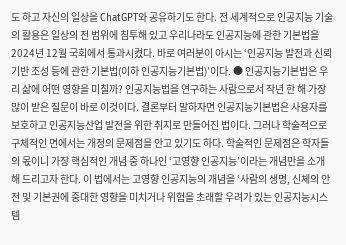도 하고 자신의 일상을 ChatGPT와 공유하기도 한다. 전 세계적으로 인공지능 기술의 활용은 일상의 전 범위에 침투해 있고 우리나라도 인공지능에 관한 기본법을 2024년 12월 국회에서 통과시켰다. 바로 여러분이 아시는 ‘인공지능 발전과 신뢰 기반 조성 등에 관한 기본법(이하 인공지능기본법)’이다. ● 인공지능기본법은 우리 삶에 어떤 영향을 미칠까? 인공지능법을 연구하는 사람으로서 작년 한 해 가장 많이 받은 질문이 바로 이것이다. 결론부터 말하자면 인공지능기본법은 사용자를 보호하고 인공지능산업 발전을 위한 취지로 만들어진 법이다. 그러나 학술적으로 구체적인 면에서는 개정의 문제점을 안고 있기도 하다. 학술적인 문제점은 학자들의 몫이니 가장 핵심적인 개념 중 하나인 ‘고영향 인공지능’이라는 개념만을 소개해 드리고자 한다. 이 법에서는 고영향 인공지능의 개념을 ‘사람의 생명, 신체의 안전 및 기본권에 중대한 영향을 미치거나 위험을 초래할 우려가 있는 인공지능시스템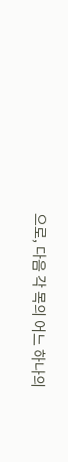으로, 다음 각 목의 어느 하나의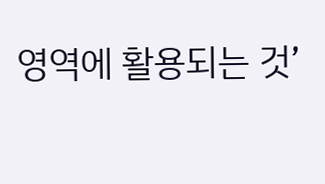영역에 활용되는 것’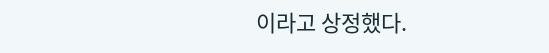이라고 상정했다.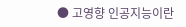● 고영향 인공지능이란